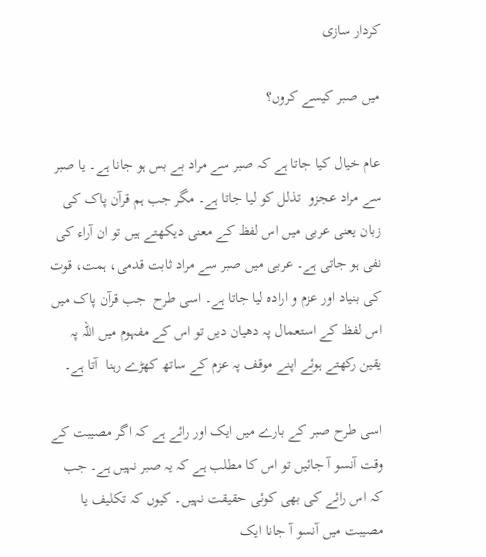کردار سازی

میں صبر کیسے کروں؟

عام خیال کیا جاتا ہے کہ صبر سے مراد بے بس ہو جانا ہے۔ یا صبر سے مراد عجزو  تذلل کو لیا جاتا ہے۔ مگر جب ہم قرآن پاک کی زبان یعنی عربی میں اس لفظ کے معنی دیکھتے ہیں تو ان آراء کی نفی ہو جاتی ہے۔ عربی میں صبر سے مراد ثابت قدمی، ہمت، قوت کی بنیاد اور عزم و ارادہ لیا جاتا ہے۔ اسی طرح  جب قرآن پاک میں اس لفظ کے استعمال پہ دھیان دیں تو اس کے مفہوم میں اللہ پہ یقین رکھتے ہوئے اپنے موقف پہ عزم کے ساتھ کھڑے رہنا  آتا ہے۔

اسی طرح صبر کے بارے میں ایک اور رائے ہے کہ اگر مصیبت کے وقت آنسو آ جائیں تو اس کا مطلب ہے کہ یہ صبر نہیں ہے۔ جب کہ اس رائے کی بھی کوئی حقیقت نہیں۔ کیوں کہ تکلیف یا مصیبت میں آنسو آ جانا ایک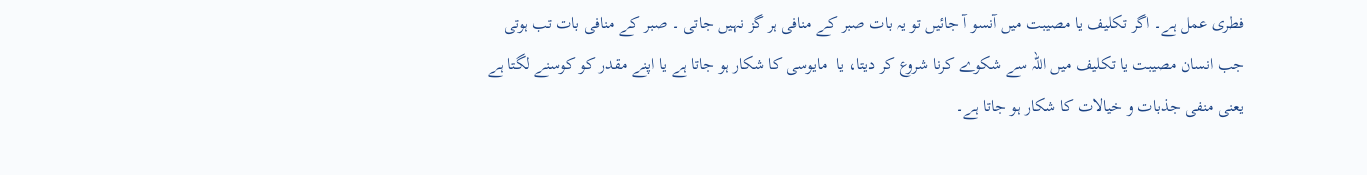فطری عمل ہے۔ اگر تکلیف یا مصیبت میں آنسو آ جائیں تو یہ بات صبر کے منافی ہر گز نہیں جاتی ۔ صبر کے منافی بات تب ہوتی جب انسان مصیبت یا تکلیف میں اللہ سے شکوے کرنا شروع کر دیتا، یا  مایوسی کا شکار ہو جاتا ہے یا اپنے مقدر کو کوسنے لگتا ہے  یعنی منفی جذبات و خیالات کا شکار ہو جاتا ہے۔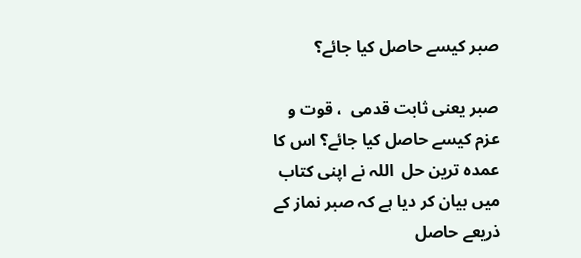صبر کیسے حاصل کیا جائے؟

صبر یعنی ثابت قدمی  ، قوت و عزم کیسے حاصل کیا جائے؟ اس کا  عمدہ ترین حل  اللہ نے اپنی کتاب میں بیان کر دیا ہے کہ صبر نماز کے ذریعے حاصل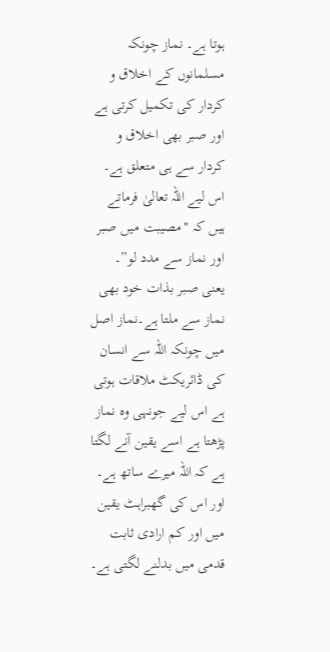ہوتا ہے۔ نماز چونکہ مسلمانوں کے اخلاق و کردار کی تکمیل کرتی ہے اور صبر بھی اخلاق و کردار سے ہی متعلق ہے۔ اس لیے اللہ تعالیٰ فرماتے ہیں کہ "مصیبت میں صبر اور نماز سے مدد لو”۔ یعنی صبر بذات خود بھی نماز سے ملتا ہے۔نماز اصل میں چونکہ اللہ سے انسان کی ڈائریکٹ ملاقات ہوتی ہے اس لیے جونہی وہ نماز پڑھتا ہے اسے یقین آنے لگتا ہے کہ اللہ میرے ساتھ ہے۔ اور اس کی گھبراہٹ یقین  میں اور کم ارادی ثابت قدمی میں بدلنے لگتی ہے۔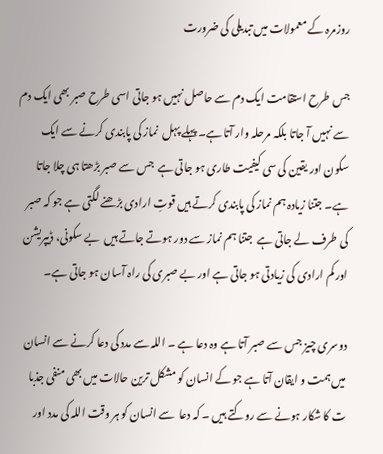روزمرہ کے معمولات میں تبدیلی کی ضرورت

جس طرح استقامت ایک دم سے حاصل نہیں ہو جاتی اسی طرح صبر بھی ایک دم سے نہیں آ جاتا بلکہ مرحلہ وار آتا ہے۔ پہلے پہل  نماز کی پابندی کرنے سے ایک سکون اور یقین کی سی کیفیت طاری ہو جاتی ہے  جس سے صبر بڑھتا ہی چلا جاتا ہے۔ جتنا زیادہ ہم نماز کی پابندی کرتے ہیں قوتِ ارادی بڑھنے لگتی ہے جو کہ صبر کی طرف لے جاتی ہے  جتنا ہم نماز سے دور ہوتے جاتے ہیں  بے سکونی، ڈیپریشن اور کم ارادی کی زیادتی ہو جاتی ہے اور بے صبری کی راہ آسان ہو جاتی ہے۔

دوسری چیز جس سے صبر آتا ہے وہ دعا ہے ۔ اللہ سے مدد کی دعا کرنے سے انسان میں ہمت و ایقان آتا ہے جو کے انسان کو مشکل ترین حالات میں بھی منفی جذبا ت کا شکار ہونے سے روکتے ہیں ۔ کہ دعا  سے انسان کو ہر وقت اللہ کی مدد اور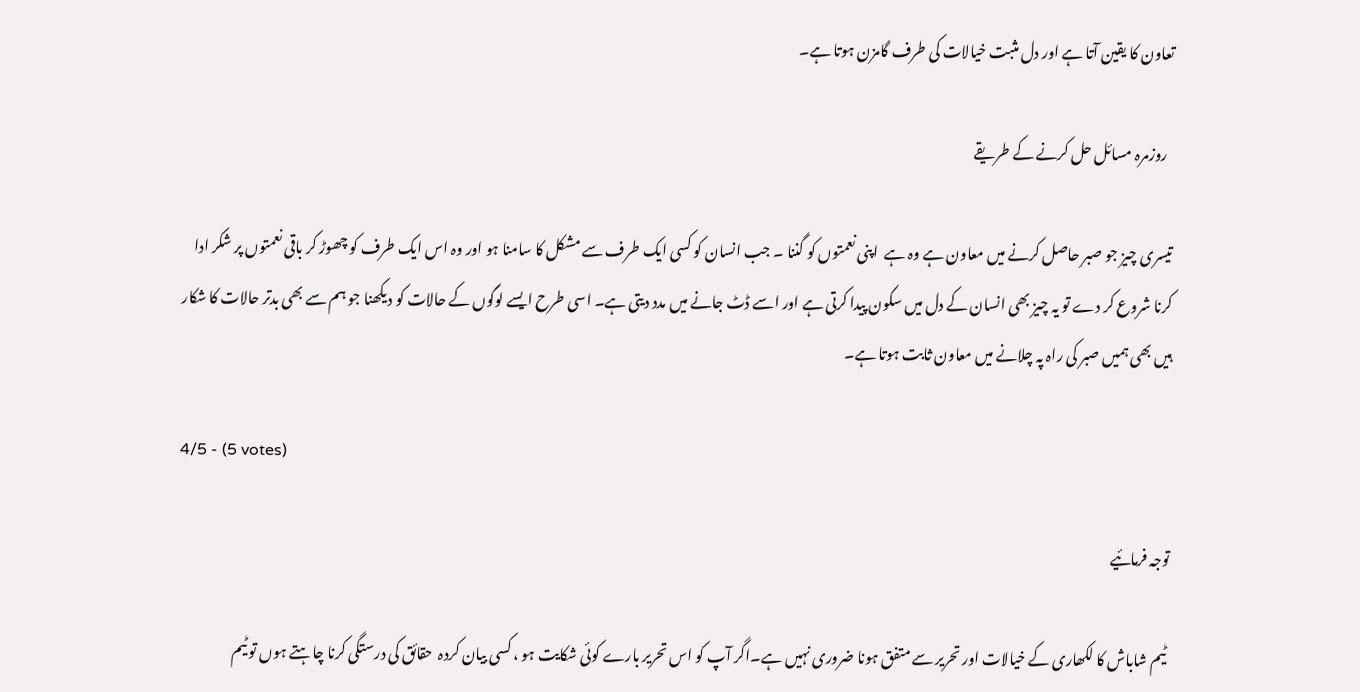تعاون کا یقین آتا ہے اور دل مثبت خیالات کی طرف گامزن ہوتا ہے۔

  روزمرہ مسائل حل کرنے کے طریقے

تیسری چیز جو صبر حاصل کرنے میں معاون ہے وہ ہے  اپنی نعمتوں کو گننا ۔ جب انسان کو کسی ایک طرف سے مشکل کا سامنا ہو اور وہ اس ایک طرف کو چھوڑ کر باقی نعمتوں پر شکر ادا کرنا شروع کر دے تو یہ چیز بھی انسان کے دل میں سکون پیدا کرتی ہے اور اسے ڈٹ جانے میں مدد دیتی ہے۔ اسی طرح ایسے لوگوں کے حالات کو دیکھنا جو ہم سے بھی بدتر حالات کا شکار ہیں بھی ہمیں صبر کی راہ پہ چلانے میں معاون ثابت ہوتا ہے۔

4/5 - (5 votes)

توجہ فرمائیے

 ٹیم شاباش کا لکھاری کے خیالات اور تحریر سے متفق ہونا ضروری نہیں ہے۔اگر آپ کو اس تحریر بارے کوئی شکایت ہو ، کسی بیان کردہ  حقائق کی درستگی کرنا چاہتے ہوں تو ٹیم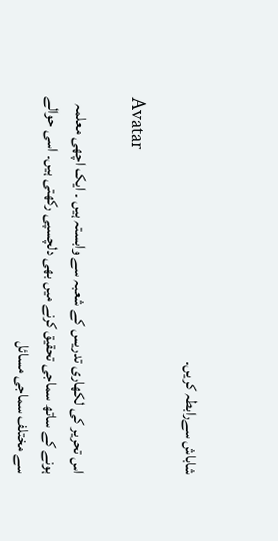شاباش سےرابطہ کریں۔

Avatar

اس تحریر کی لکھاری تدریس کے شعبہ سے وابستہ ہیں ۔ ایک اچھی معلمہ ہونے کے ساتھ سماجی تحقیق کرنے میں بھی دلچسپی رکھتی ہیں۔ اسی حوالے سے مختلف سماجی مسائل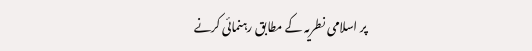پر اسلامی نطریہ کے مطابق رہنمائی کرنے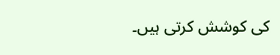کی کوشش کرتی ہیں۔